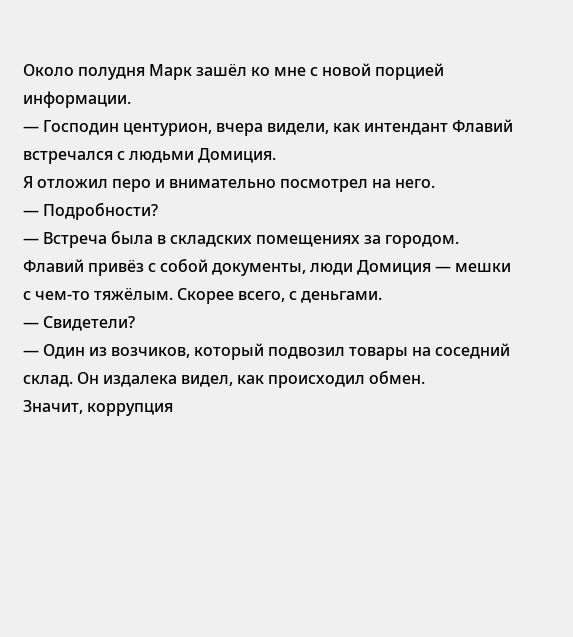Около полудня Марк зашёл ко мне с новой порцией информации.
— Господин центурион, вчера видели, как интендант Флавий встречался с людьми Домиция.
Я отложил перо и внимательно посмотрел на него.
— Подробности?
— Встреча была в складских помещениях за городом. Флавий привёз с собой документы, люди Домиция — мешки с чем-то тяжёлым. Скорее всего, с деньгами.
— Свидетели?
— Один из возчиков, который подвозил товары на соседний склад. Он издалека видел, как происходил обмен.
Значит, коррупция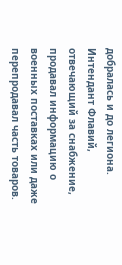добралась и до легиона. Интендант Флавий, отвечающий за снабжение, продавал информацию о военных поставках или даже перепродавал часть товаров.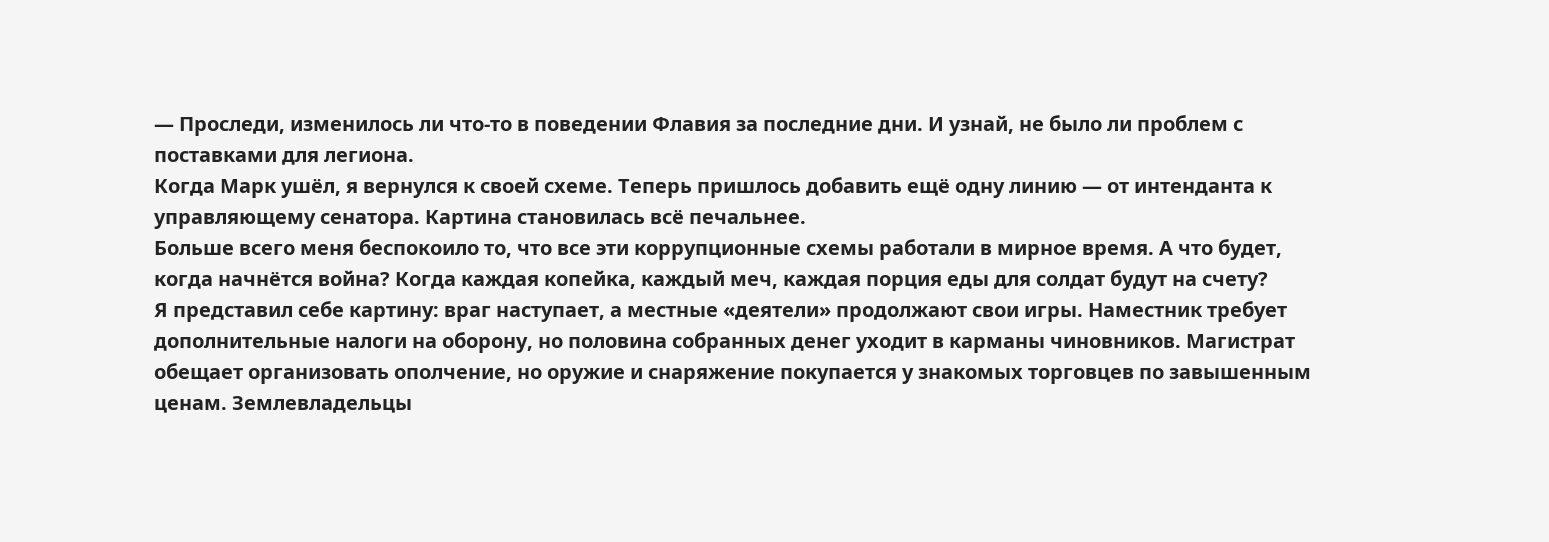— Проследи, изменилось ли что-то в поведении Флавия за последние дни. И узнай, не было ли проблем с поставками для легиона.
Когда Марк ушёл, я вернулся к своей схеме. Теперь пришлось добавить ещё одну линию — от интенданта к управляющему сенатора. Картина становилась всё печальнее.
Больше всего меня беспокоило то, что все эти коррупционные схемы работали в мирное время. А что будет, когда начнётся война? Когда каждая копейка, каждый меч, каждая порция еды для солдат будут на счету?
Я представил себе картину: враг наступает, а местные «деятели» продолжают свои игры. Наместник требует дополнительные налоги на оборону, но половина собранных денег уходит в карманы чиновников. Магистрат обещает организовать ополчение, но оружие и снаряжение покупается у знакомых торговцев по завышенным ценам. Землевладельцы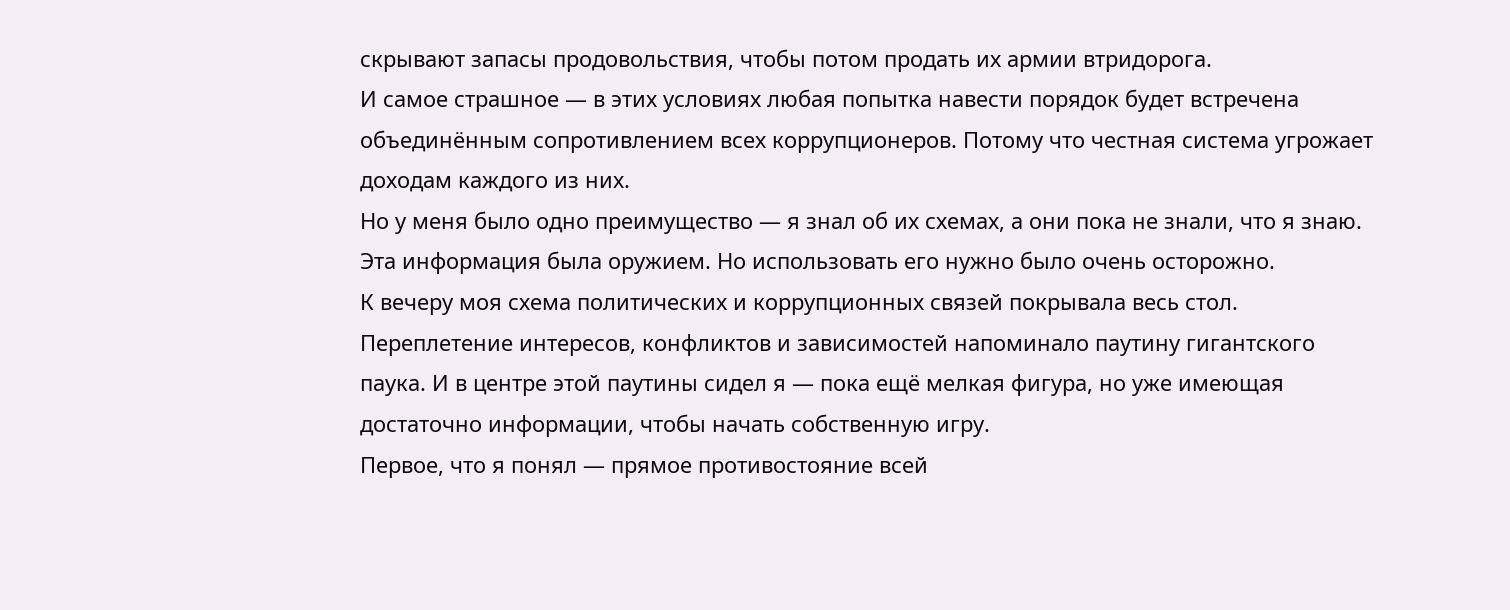скрывают запасы продовольствия, чтобы потом продать их армии втридорога.
И самое страшное — в этих условиях любая попытка навести порядок будет встречена объединённым сопротивлением всех коррупционеров. Потому что честная система угрожает доходам каждого из них.
Но у меня было одно преимущество — я знал об их схемах, а они пока не знали, что я знаю. Эта информация была оружием. Но использовать его нужно было очень осторожно.
К вечеру моя схема политических и коррупционных связей покрывала весь стол. Переплетение интересов, конфликтов и зависимостей напоминало паутину гигантского паука. И в центре этой паутины сидел я — пока ещё мелкая фигура, но уже имеющая достаточно информации, чтобы начать собственную игру.
Первое, что я понял — прямое противостояние всей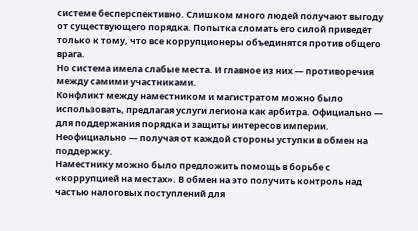системе бесперспективно. Слишком много людей получают выгоду от существующего порядка. Попытка сломать его силой приведёт только к тому, что все коррупционеры объединятся против общего врага.
Но система имела слабые места. И главное из них — противоречия между самими участниками.
Конфликт между наместником и магистратом можно было использовать, предлагая услуги легиона как арбитра. Официально — для поддержания порядка и защиты интересов империи. Неофициально — получая от каждой стороны уступки в обмен на поддержку.
Наместнику можно было предложить помощь в борьбе с «коррупцией на местах». В обмен на это получить контроль над частью налоговых поступлений для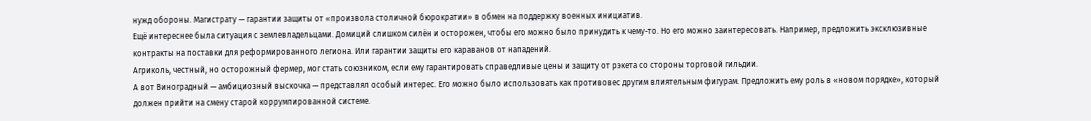нужд обороны. Магистрату — гарантии защиты от «произвола столичной бюрократии» в обмен на поддержку военных инициатив.
Ещё интереснее была ситуация с землевладельцами. Домиций слишком силён и осторожен, чтобы его можно было принудить к чему-то. Но его можно заинтересовать. Например, предложить эксклюзивные контракты на поставки для реформированного легиона. Или гарантии защиты его караванов от нападений.
Агриколь, честный, но осторожный фермер, мог стать союзником, если ему гарантировать справедливые цены и защиту от рэкета со стороны торговой гильдии.
А вот Виноградный — амбициозный выскочка — представлял особый интерес. Его можно было использовать как противовес другим влиятельным фигурам. Предложить ему роль в «новом порядке», который должен прийти на смену старой коррумпированной системе.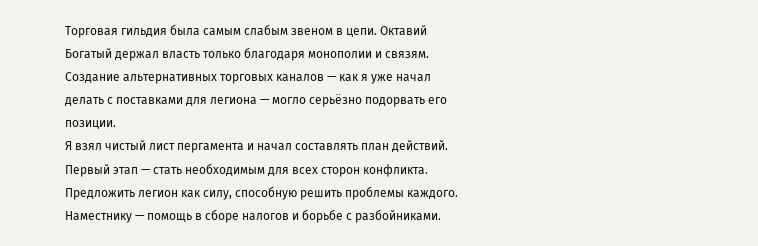Торговая гильдия была самым слабым звеном в цепи. Октавий Богатый держал власть только благодаря монополии и связям. Создание альтернативных торговых каналов — как я уже начал делать с поставками для легиона — могло серьёзно подорвать его позиции.
Я взял чистый лист пергамента и начал составлять план действий.
Первый этап — стать необходимым для всех сторон конфликта. Предложить легион как силу, способную решить проблемы каждого. Наместнику — помощь в сборе налогов и борьбе с разбойниками.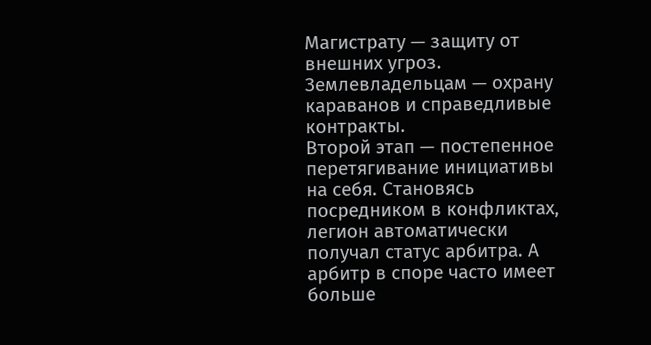Магистрату — защиту от внешних угроз. Землевладельцам — охрану караванов и справедливые контракты.
Второй этап — постепенное перетягивание инициативы на себя. Становясь посредником в конфликтах, легион автоматически получал статус арбитра. А арбитр в споре часто имеет больше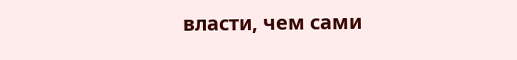власти, чем сами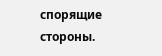спорящие стороны.